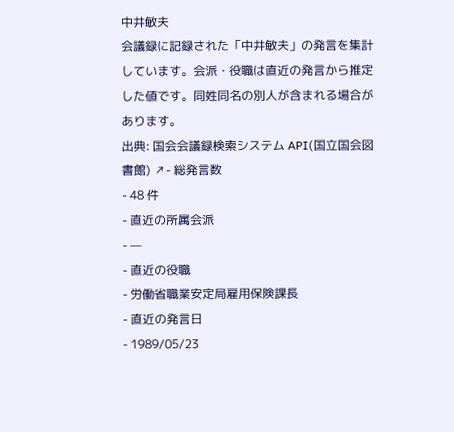中井敏夫
会議録に記録された「中井敏夫」の発言を集計しています。会派・役職は直近の発言から推定した値です。同姓同名の別人が含まれる場合があります。
出典: 国会会議録検索システム API(国立国会図書館) ↗- 総発言数
- 48 件
- 直近の所属会派
- —
- 直近の役職
- 労働省職業安定局雇用保険課長
- 直近の発言日
- 1989/05/23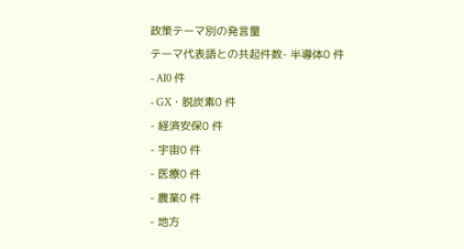政策テーマ別の発言量
テーマ代表語との共起件数- 半導体0 件
- AI0 件
- GX・脱炭素0 件
- 経済安保0 件
- 宇宙0 件
- 医療0 件
- 農業0 件
- 地方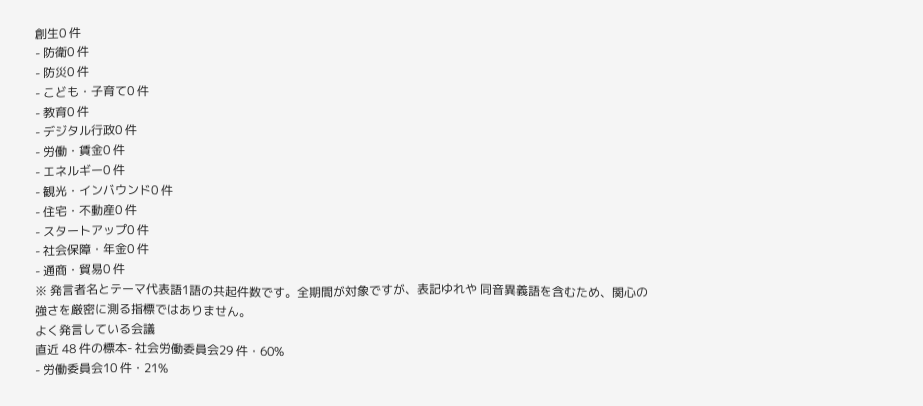創生0 件
- 防衛0 件
- 防災0 件
- こども・子育て0 件
- 教育0 件
- デジタル行政0 件
- 労働・賃金0 件
- エネルギー0 件
- 観光・インバウンド0 件
- 住宅・不動産0 件
- スタートアップ0 件
- 社会保障・年金0 件
- 通商・貿易0 件
※ 発言者名とテーマ代表語1語の共起件数です。全期間が対象ですが、表記ゆれや 同音異義語を含むため、関心の強さを厳密に測る指標ではありません。
よく発言している会議
直近 48 件の標本- 社会労働委員会29 件・60%
- 労働委員会10 件・21%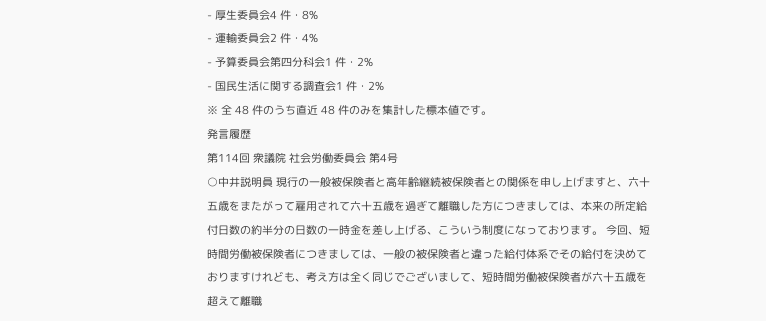- 厚生委員会4 件・8%
- 運輸委員会2 件・4%
- 予算委員会第四分科会1 件・2%
- 国民生活に関する調査会1 件・2%
※ 全 48 件のうち直近 48 件のみを集計した標本値です。
発言履歴
第114回 衆議院 社会労働委員会 第4号
○中井説明員 現行の一般被保険者と高年齢継続被保険者との関係を申し上げますと、六十五歳をまたがって雇用されて六十五歳を過ぎて離職した方につきましては、本来の所定給付日数の約半分の日数の一時金を差し上げる、こういう制度になっております。 今回、短時間労働被保険者につきましては、一般の被保険者と違った給付体系でその給付を決めておりますけれども、考え方は全く同じでございまして、短時間労働被保険者が六十五歳を超えて離職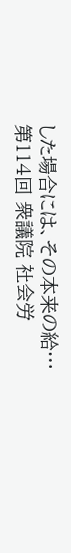した場合には、その本来の給…
第114回 衆議院 社会労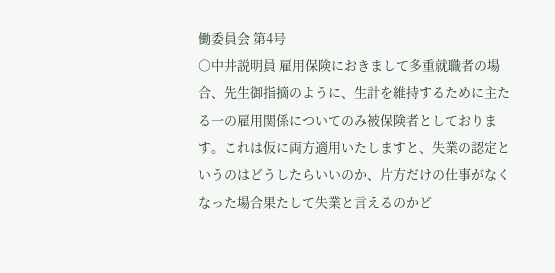働委員会 第4号
○中井説明員 雇用保険におきまして多重就職者の場合、先生御指摘のように、生計を維持するために主たる一の雇用関係についてのみ被保険者としております。これは仮に両方適用いたしますと、失業の認定というのはどうしたらいいのか、片方だけの仕事がなくなった場合果たして失業と言えるのかど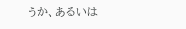うか、あるいは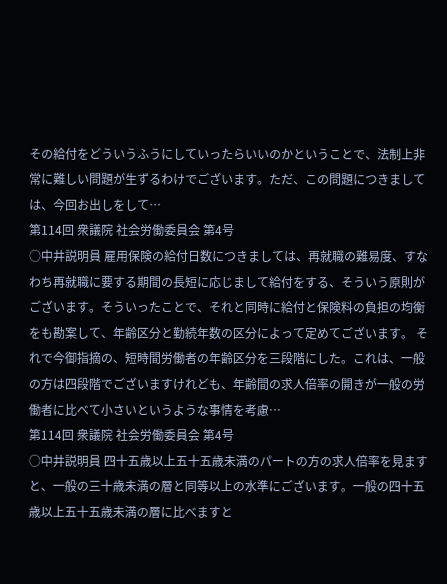その給付をどういうふうにしていったらいいのかということで、法制上非常に難しい問題が生ずるわけでございます。ただ、この問題につきましては、今回お出しをして…
第114回 衆議院 社会労働委員会 第4号
○中井説明員 雇用保険の給付日数につきましては、再就職の難易度、すなわち再就職に要する期間の長短に応じまして給付をする、そういう原則がございます。そういったことで、それと同時に給付と保険料の負担の均衡をも勘案して、年齢区分と勤続年数の区分によって定めてございます。 それで今御指摘の、短時間労働者の年齢区分を三段階にした。これは、一般の方は四段階でございますけれども、年齢間の求人倍率の開きが一般の労働者に比べて小さいというような事情を考慮…
第114回 衆議院 社会労働委員会 第4号
○中井説明員 四十五歳以上五十五歳未満のパートの方の求人倍率を見ますと、一般の三十歳未満の層と同等以上の水準にございます。一般の四十五歳以上五十五歳未満の層に比べますと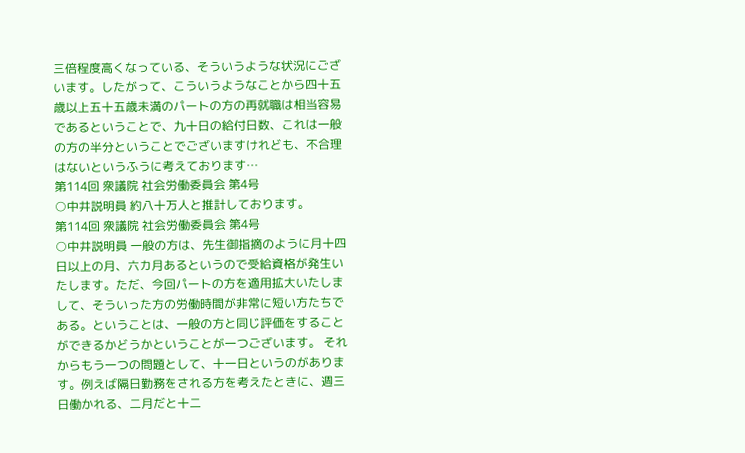三倍程度高くなっている、そういうような状況にございます。したがって、こういうようなことから四十五歳以上五十五歳未満のパートの方の再就職は相当容易であるということで、九十日の給付日数、これは一般の方の半分ということでございますけれども、不合理はないというふうに考えております…
第114回 衆議院 社会労働委員会 第4号
○中井説明員 約八十万人と推計しております。
第114回 衆議院 社会労働委員会 第4号
○中井説明員 一般の方は、先生御指摘のように月十四日以上の月、六カ月あるというので受給資格が発生いたします。ただ、今回パートの方を適用拡大いたしまして、そういった方の労働時間が非常に短い方たちである。ということは、一般の方と同じ評価をすることができるかどうかということが一つございます。 それからもう一つの問題として、十一日というのがあります。例えば隔日勤務をされる方を考えたときに、週三日働かれる、二月だと十二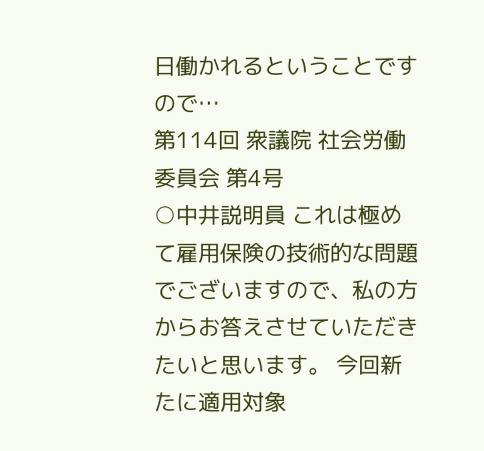日働かれるということですので…
第114回 衆議院 社会労働委員会 第4号
○中井説明員 これは極めて雇用保険の技術的な問題でございますので、私の方からお答えさせていただきたいと思います。 今回新たに適用対象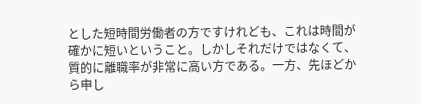とした短時間労働者の方ですけれども、これは時間が確かに短いということ。しかしそれだけではなくて、質的に離職率が非常に高い方である。一方、先ほどから申し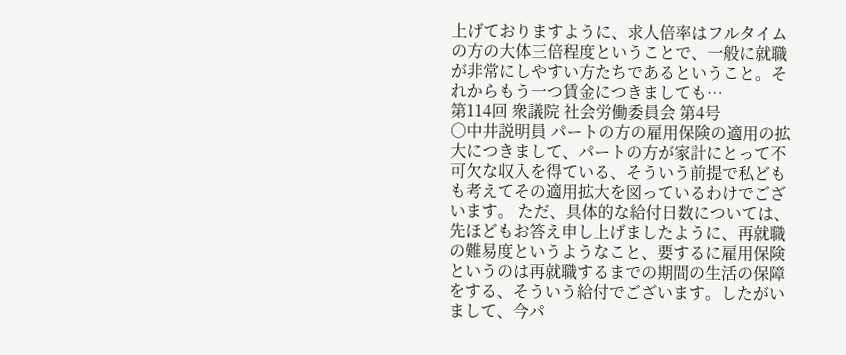上げておりますように、求人倍率はフルタイムの方の大体三倍程度ということで、一般に就職が非常にしやすい方たちであるということ。それからもう一つ賃金につきましても…
第114回 衆議院 社会労働委員会 第4号
○中井説明員 パートの方の雇用保険の適用の拡大につきまして、パートの方が家計にとって不可欠な収入を得ている、そういう前提で私どもも考えてその適用拡大を図っているわけでございます。 ただ、具体的な給付日数については、先ほどもお答え申し上げましたように、再就職の難易度というようなこと、要するに雇用保険というのは再就職するまでの期間の生活の保障をする、そういう給付でございます。したがいまして、今パ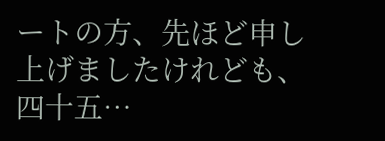ートの方、先ほど申し上げましたけれども、四十五…